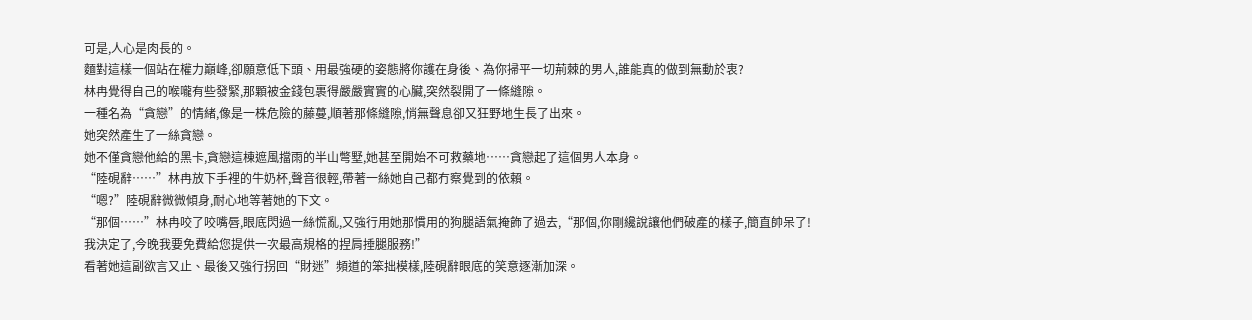可是,人心是肉長的。
麵對這樣一個站在權力巔峰,卻願意低下頭、用最強硬的姿態將你護在身後、為你掃平一切荊棘的男人,誰能真的做到無動於衷?
林冉覺得自己的喉嚨有些發緊,那顆被金錢包裹得嚴嚴實實的心臟,突然裂開了一條縫隙。
一種名為“貪戀”的情緒,像是一株危險的藤蔓,順著那條縫隙,悄無聲息卻又狂野地生長了出來。
她突然產生了一絲貪戀。
她不僅貪戀他給的黑卡,貪戀這棟遮風擋雨的半山彆墅,她甚至開始不可救藥地……貪戀起了這個男人本身。
“陸硯辭……”林冉放下手裡的牛奶杯,聲音很輕,帶著一絲她自己都冇察覺到的依賴。
“嗯?”陸硯辭微微傾身,耐心地等著她的下文。
“那個……”林冉咬了咬嘴唇,眼底閃過一絲慌亂,又強行用她那慣用的狗腿語氣掩飾了過去,“那個,你剛纔說讓他們破產的樣子,簡直帥呆了!我決定了,今晚我要免費給您提供一次最高規格的捏肩捶腿服務!”
看著她這副欲言又止、最後又強行拐回“財迷”頻道的笨拙模樣,陸硯辭眼底的笑意逐漸加深。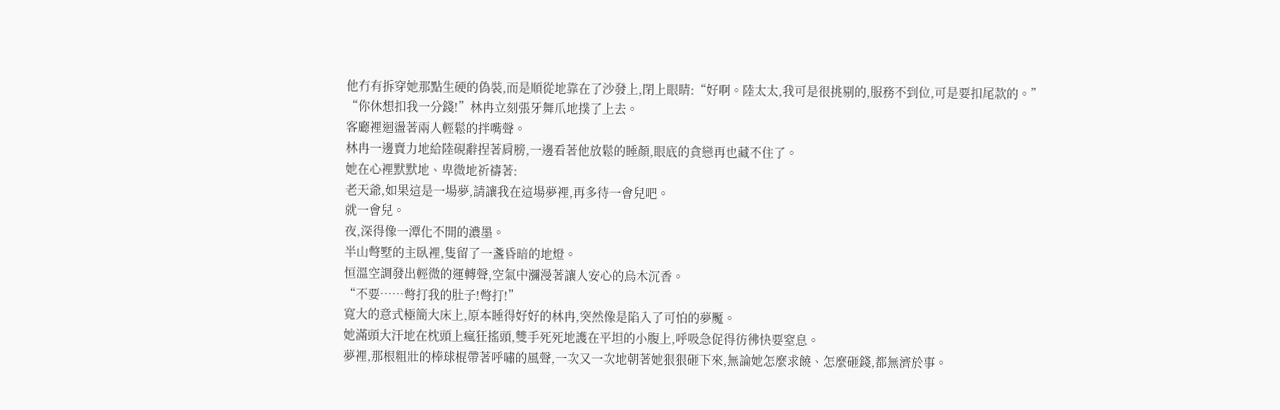他冇有拆穿她那點生硬的偽裝,而是順從地靠在了沙發上,閉上眼睛:“好啊。陸太太,我可是很挑剔的,服務不到位,可是要扣尾款的。”
“你休想扣我一分錢!”林冉立刻張牙舞爪地撲了上去。
客廳裡迴盪著兩人輕鬆的拌嘴聲。
林冉一邊賣力地給陸硯辭捏著肩膀,一邊看著他放鬆的睡顏,眼底的貪戀再也藏不住了。
她在心裡默默地、卑微地祈禱著:
老天爺,如果這是一場夢,請讓我在這場夢裡,再多待一會兒吧。
就一會兒。
夜,深得像一潭化不開的濃墨。
半山彆墅的主臥裡,隻留了一盞昏暗的地燈。
恒溫空調發出輕微的運轉聲,空氣中瀰漫著讓人安心的烏木沉香。
“不要……彆打我的肚子!彆打!”
寬大的意式極簡大床上,原本睡得好好的林冉,突然像是陷入了可怕的夢魘。
她滿頭大汗地在枕頭上瘋狂搖頭,雙手死死地護在平坦的小腹上,呼吸急促得彷彿快要窒息。
夢裡,那根粗壯的棒球棍帶著呼嘯的風聲,一次又一次地朝著她狠狠砸下來,無論她怎麼求饒、怎麼砸錢,都無濟於事。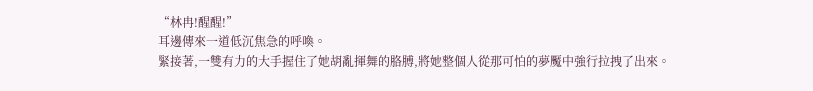“林冉!醒醒!”
耳邊傳來一道低沉焦急的呼喚。
緊接著,一雙有力的大手握住了她胡亂揮舞的胳膊,將她整個人從那可怕的夢魘中強行拉拽了出來。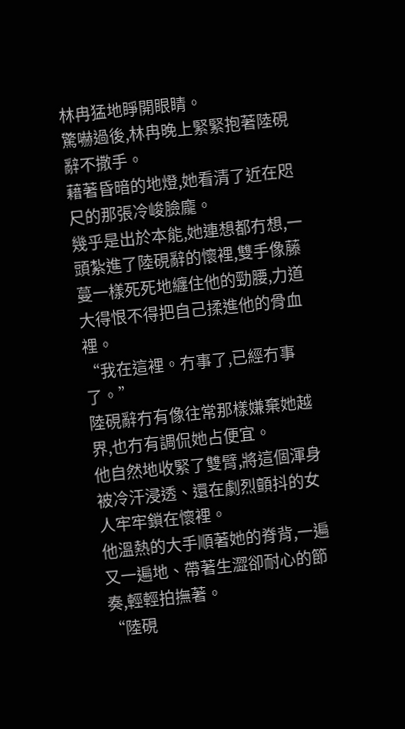林冉猛地睜開眼睛。
驚嚇過後,林冉晚上緊緊抱著陸硯辭不撒手。
藉著昏暗的地燈,她看清了近在咫尺的那張冷峻臉龐。
幾乎是出於本能,她連想都冇想,一頭紮進了陸硯辭的懷裡,雙手像藤蔓一樣死死地纏住他的勁腰,力道大得恨不得把自己揉進他的骨血裡。
“我在這裡。冇事了,已經冇事了。”
陸硯辭冇有像往常那樣嫌棄她越界,也冇有調侃她占便宜。
他自然地收緊了雙臂,將這個渾身被冷汗浸透、還在劇烈顫抖的女人牢牢鎖在懷裡。
他溫熱的大手順著她的脊背,一遍又一遍地、帶著生澀卻耐心的節奏,輕輕拍撫著。
“陸硯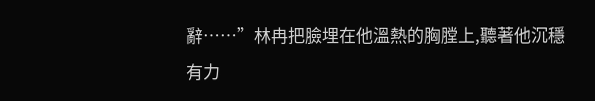辭……”林冉把臉埋在他溫熱的胸膛上,聽著他沉穩有力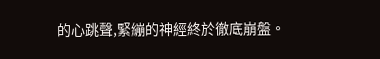的心跳聲,緊繃的神經終於徹底崩盤。